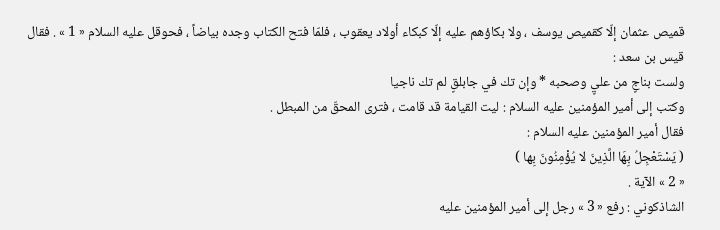قميص عثمان إلّا كقميص يوسف ، ولا بكاؤهم عليه إلّا كبكاء أولاد يعقوب ، فلمّا فتح الكتاب وجده بياضاً ، فحوقل عليه السلام « 1 » . فقال قيس بن سعد :
ولست بناجٍ من عليٍ وصحبه * وإن تك في جابلقٍ لم تك ناجيا
وكتب إلى أمير المؤمنين عليه السلام : ليت القيامة قد قامت ، فترى المحقّ من المبطل .
فقال أمير المؤمنين عليه السلام :
( يَسْتَعْجِلُ بِهَا الَّذِينَ لا يُؤْمِنُونَ بِها )
« 2 » الآية .
الشاذكوني : رفع « 3 » رجل إلى أمير المؤمنين عليه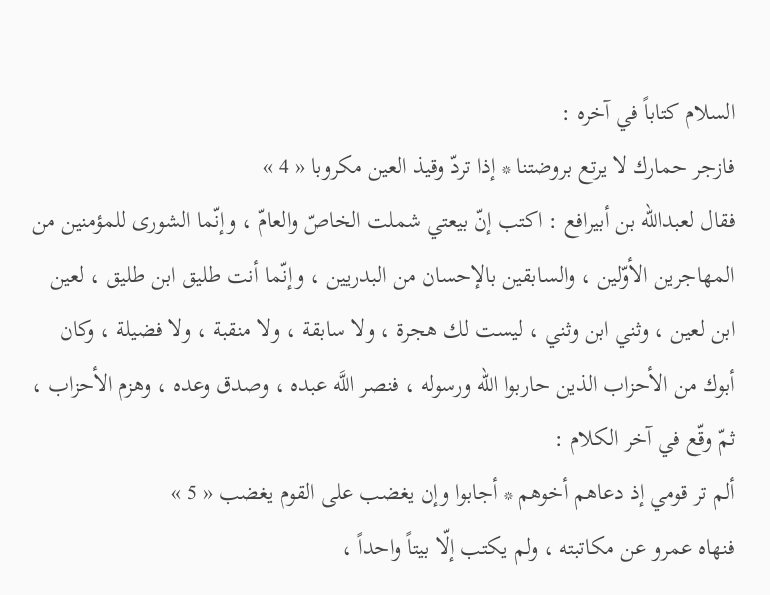السلام كتاباً في آخره :
فازجر حمارك لا يرتع بروضتنا * إذا تردّ وقيذ العين مكروبا « 4 »
فقال لعبداللّه بن أبيرافع : اكتب إنّ بيعتي شملت الخاصّ والعامّ ، وإنّما الشورى للمؤمنين من المهاجرين الأوّلين ، والسابقين بالإحسان من البدريين ، وإنّما أنت طليق ابن طليق ، لعين ابن لعين ، وثني ابن وثني ، ليست لك هجرة ، ولا سابقة ، ولا منقبة ، ولا فضيلة ، وكان أبوك من الأحزاب الذين حاربوا اللّه ورسوله ، فنصر اللَّه عبده ، وصدق وعده ، وهزم الأحزاب ، ثمّ وقّع في آخر الكلام :
ألم تر قومي إذ دعاهم أخوهم * أجابوا وإن يغضب على القوم يغضب « 5 »
فنهاه عمرو عن مكاتبته ، ولم يكتب إلّا بيتاً واحداً ،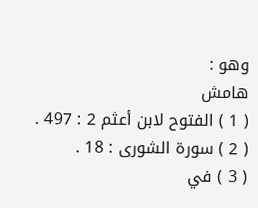وهو :
هامش
( 1 ) الفتوح لابن أعثم 2 : 497 .
( 2 ) سورة الشورى : 18 .
( 3 ) في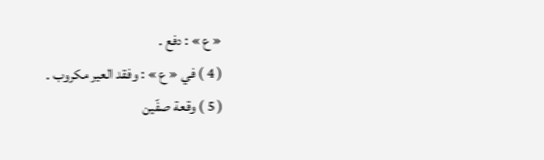« ع » : دفع .
( 4 ) في « ع » : وفقد العير مكروب .
( 5 ) وقعة صفّين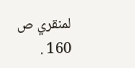لمنقري ص 160 .